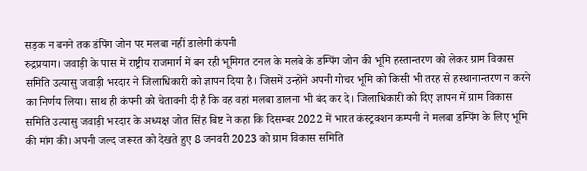सड़क न बनने तक डंपिंग जोन पर मलबा नहीं डालेगी कंपनी
रुद्रप्रयाग। जवाड़ी के पास में राष्ट्रीय राजमार्ग में बन रही भूमिगत टनल के मलबे के डम्पिंग जोन की भूमि हस्तान्तरण को लेकर ग्राम विकास समिति उत्यासु जवाड़ी भरदार ने जिलाधिकारी को ज्ञापन दिया है। जिसमें उन्होंने अपनी गोचर भूमि को किसी भी तरह से हस्थानान्तरण न करने का निर्णय लिया। साथ ही कंपनी को चेतावनी दी है कि वह वहां मलबा डालना भी बंद कर दे। जिलाधिकारी को दिए ज्ञापन में ग्राम विकास समिति उत्यासु जवाड़ी भरदार के अध्यक्ष जोत सिंह बिष्ट ने कहा कि दिसम्बर 2022 में भारत कंस्ट्रक्शन कम्पनी ने मलबा डम्पिंग के लिए भूमि की मांग की। अपनी जल्द जरूरत को देखते हुए 8 जनवरी 2023 को ग्राम विकास समिति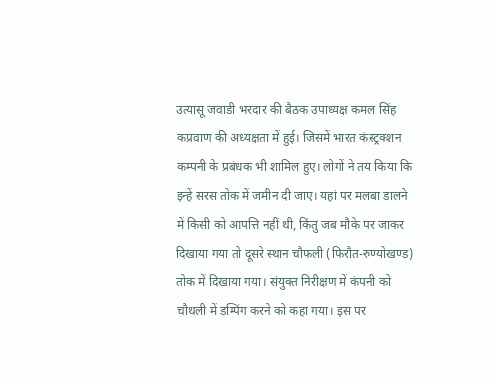उत्यासू जवाडी भरदार की बैठक उपाध्यक्ष कमल सिंह कप्रवाण की अध्यक्षता में हुई। जिसमें भारत कंस्ट्रक्शन कम्पनी के प्रबंधक भी शामिल हुए। लोगों ने तय किया कि इन्हें सरस तोक में जमीन दी जाए। यहां पर मलबा डालने में किसी को आपत्ति नहीं थी, किंतु जब मौके पर जाकर दिखाया गया तो दूसरे स्थान चौफली (फिरौत-रुण्योखण्ड) तोक में दिखाया गया। संयुक्त निरीक्षण में कंपनी को चौथली में डम्पिंग करने को कहा गया। इस पर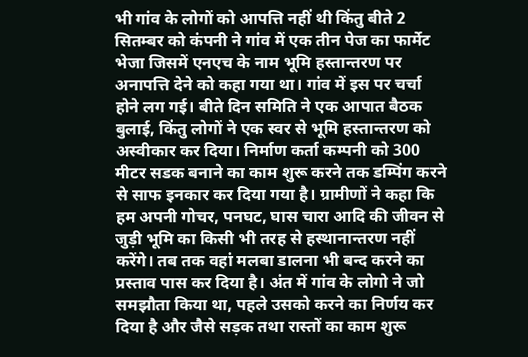भी गांव के लोगों को आपत्ति नहीं थी किंतु बीते 2 सितम्बर को कंपनी ने गांव में एक तीन पेज का फार्मेट भेजा जिसमें एनएच के नाम भूमि हस्तान्तरण पर अनापत्ति देने को कहा गया था। गांव में इस पर चर्चा होने लग गई। बीते दिन समिति ने एक आपात बैठक बुलाई, किंतु लोगों ने एक स्वर से भूमि हस्तान्तरण को अस्वीकार कर दिया। निर्माण कर्ता कम्पनी को 300 मीटर सडक बनाने का काम शुरू करने तक डम्पिंग करने से साफ इनकार कर दिया गया है। ग्रामीणों ने कहा कि हम अपनी गोचर, पनघट, घास चारा आदि की जीवन से जुड़ी भूमि का किसी भी तरह से हस्थानान्तरण नहीं करेंगे। तब तक वहां मलबा डालना भी बन्द करने का प्रस्ताव पास कर दिया है। अंत में गांव के लोगो ने जो समझौता किया था, पहले उसको करने का निर्णय कर दिया है और जैसे सड़क तथा रास्तों का काम शुरू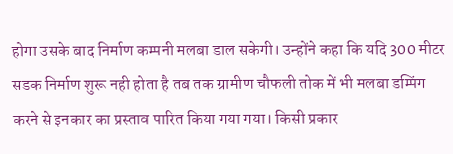होगा उसके बाद निर्माण कम्पनी मलबा डाल सकेगी। उन्होंने कहा कि यदि 300 मीटर सडक निर्माण शुरू नही होता है तब तक ग्रामीण चौफली तोक में भी मलबा डम्पिंग करने से इनकार का प्रस्ताव पारित किया गया गया। किसी प्रकार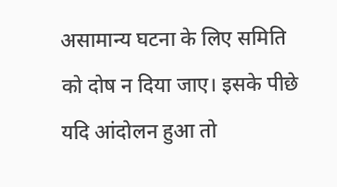असामान्य घटना के लिए समिति को दोष न दिया जाए। इसके पीछे यदि आंदोलन हुआ तो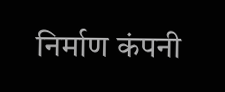निर्माण कंपनी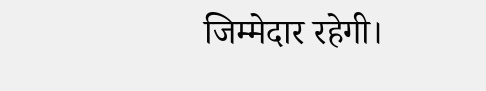जिम्मेदार रहेगी।